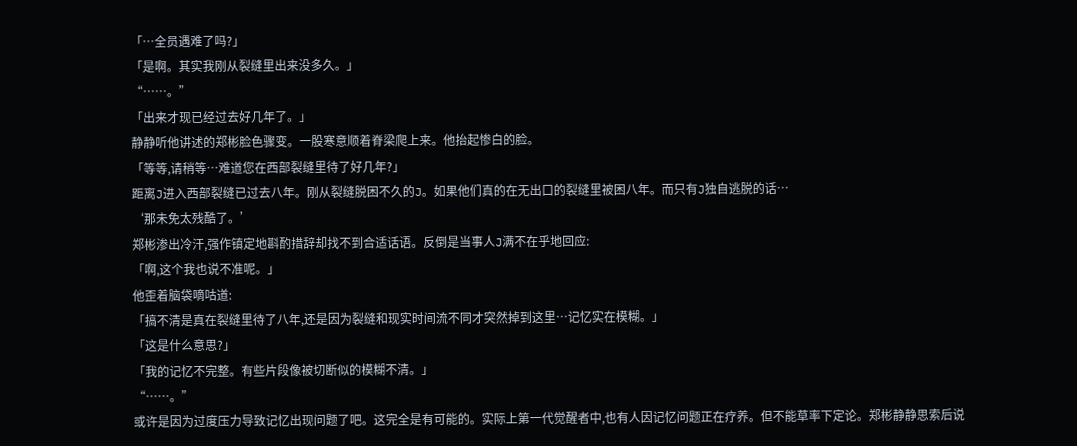「…全员遇难了吗?」
「是啊。其实我刚从裂缝里出来没多久。」
“……。”
「出来才现已经过去好几年了。」
静静听他讲述的郑彬脸色骤变。一股寒意顺着脊梁爬上来。他抬起惨白的脸。
「等等,请稍等…难道您在西部裂缝里待了好几年?」
距离J进入西部裂缝已过去八年。刚从裂缝脱困不久的J。如果他们真的在无出口的裂缝里被困八年。而只有J独自逃脱的话…
‘那未免太残酷了。’
郑彬渗出冷汗,强作镇定地斟酌措辞却找不到合适话语。反倒是当事人J满不在乎地回应:
「啊,这个我也说不准呢。」
他歪着脑袋嘀咕道:
「搞不清是真在裂缝里待了八年,还是因为裂缝和现实时间流不同才突然掉到这里…记忆实在模糊。」
「这是什么意思?」
「我的记忆不完整。有些片段像被切断似的模糊不清。」
“……。”
或许是因为过度压力导致记忆出现问题了吧。这完全是有可能的。实际上第一代觉醒者中,也有人因记忆问题正在疗养。但不能草率下定论。郑彬静静思索后说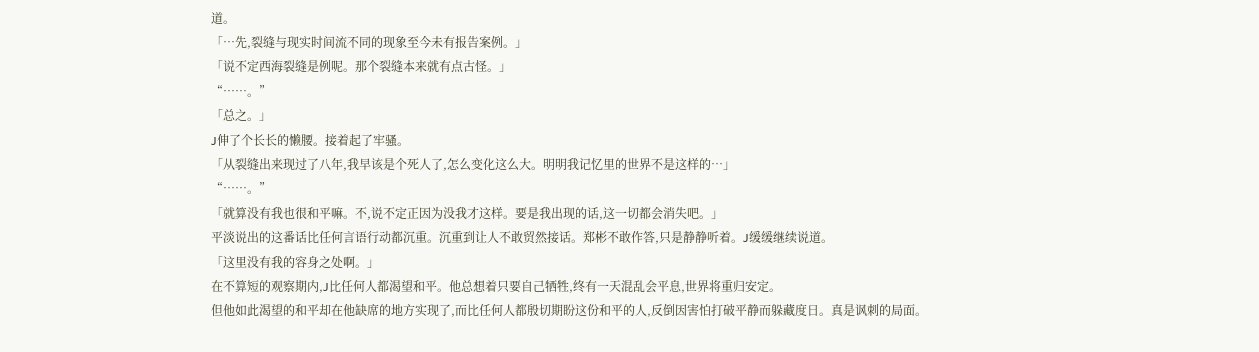道。
「…先,裂缝与现实时间流不同的现象至今未有报告案例。」
「说不定西海裂缝是例呢。那个裂缝本来就有点古怪。」
“……。”
「总之。」
J伸了个长长的懒腰。接着起了牢骚。
「从裂缝出来现过了八年,我早该是个死人了,怎么变化这么大。明明我记忆里的世界不是这样的…」
“……。”
「就算没有我也很和平嘛。不,说不定正因为没我才这样。要是我出现的话,这一切都会消失吧。」
平淡说出的这番话比任何言语行动都沉重。沉重到让人不敢贸然接话。郑彬不敢作答,只是静静听着。J缓缓继续说道。
「这里没有我的容身之处啊。」
在不算短的观察期内,J比任何人都渴望和平。他总想着只要自己牺牲,终有一天混乱会平息,世界将重归安定。
但他如此渴望的和平却在他缺席的地方实现了,而比任何人都殷切期盼这份和平的人,反倒因害怕打破平静而躲藏度日。真是讽刺的局面。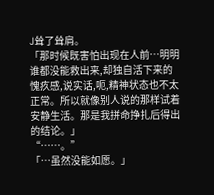J耸了耸肩。
「那时候既害怕出现在人前…明明谁都没能救出来,却独自活下来的愧疚感,说实话,呃,精神状态也不太正常。所以就像别人说的那样试着安静生活。那是我拼命挣扎后得出的结论。」
“……。”
「…虽然没能如愿。」